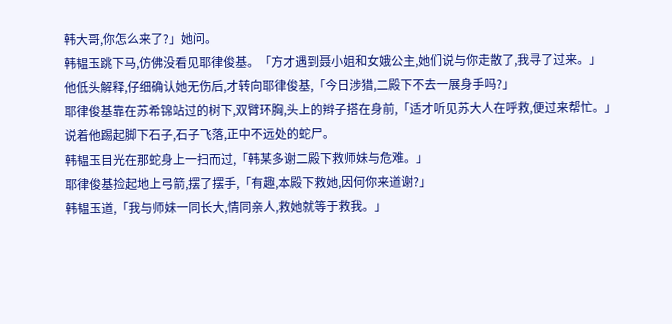韩大哥,你怎么来了?」她问。
韩韫玉跳下马,仿佛没看见耶律俊基。「方才遇到聂小姐和女娥公主,她们说与你走散了,我寻了过来。」
他低头解释,仔细确认她无伤后,才转向耶律俊基,「今日涉猎,二殿下不去一展身手吗?」
耶律俊基靠在苏希锦站过的树下,双臂环胸,头上的辫子搭在身前,「适才听见苏大人在呼救,便过来帮忙。」
说着他踢起脚下石子,石子飞落,正中不远处的蛇尸。
韩韫玉目光在那蛇身上一扫而过,「韩某多谢二殿下救师妹与危难。」
耶律俊基捡起地上弓箭,摆了摆手,「有趣,本殿下救她,因何你来道谢?」
韩韫玉道,「我与师妹一同长大,情同亲人,救她就等于救我。」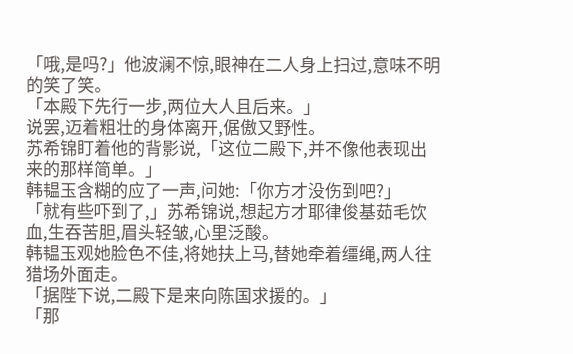「哦,是吗?」他波澜不惊,眼神在二人身上扫过,意味不明的笑了笑。
「本殿下先行一步,两位大人且后来。」
说罢,迈着粗壮的身体离开,倨傲又野性。
苏希锦盯着他的背影说,「这位二殿下,并不像他表现出来的那样简单。」
韩韫玉含糊的应了一声,问她:「你方才没伤到吧?」
「就有些吓到了,」苏希锦说,想起方才耶律俊基茹毛饮血,生吞苦胆,眉头轻皱,心里泛酸。
韩韫玉观她脸色不佳,将她扶上马,替她牵着缰绳,两人往猎场外面走。
「据陛下说,二殿下是来向陈国求援的。」
「那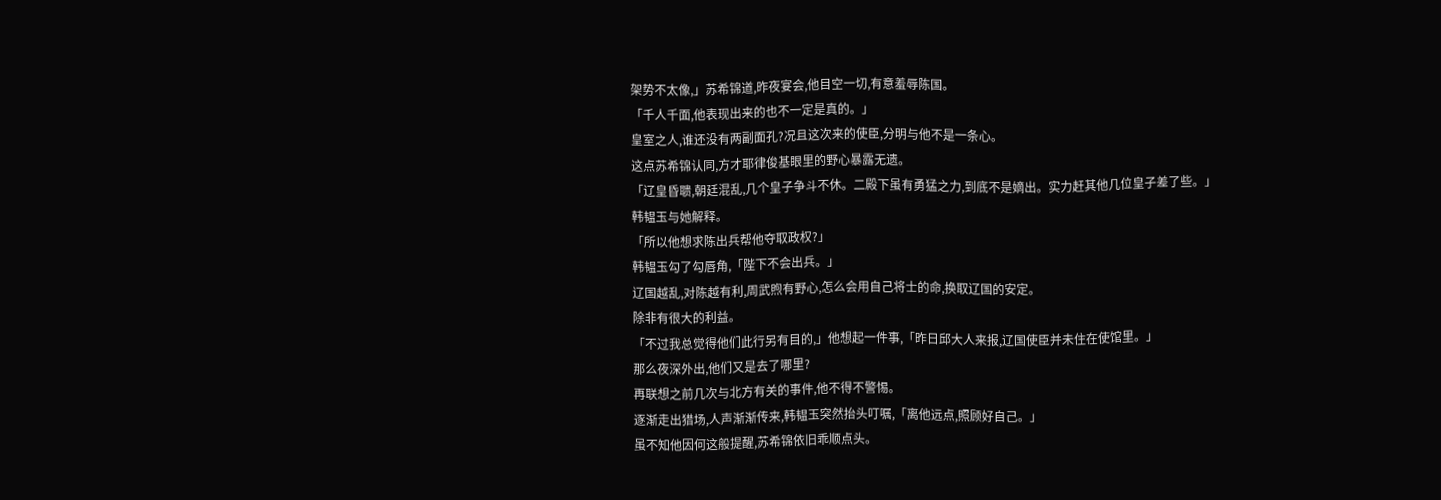架势不太像,」苏希锦道,昨夜宴会,他目空一切,有意羞辱陈国。
「千人千面,他表现出来的也不一定是真的。」
皇室之人,谁还没有两副面孔?况且这次来的使臣,分明与他不是一条心。
这点苏希锦认同,方才耶律俊基眼里的野心暴露无遗。
「辽皇昏聩,朝廷混乱,几个皇子争斗不休。二殿下虽有勇猛之力,到底不是嫡出。实力赶其他几位皇子差了些。」
韩韫玉与她解释。
「所以他想求陈出兵帮他夺取政权?」
韩韫玉勾了勾唇角,「陛下不会出兵。」
辽国越乱,对陈越有利,周武煦有野心,怎么会用自己将士的命,换取辽国的安定。
除非有很大的利益。
「不过我总觉得他们此行另有目的,」他想起一件事,「昨日邱大人来报,辽国使臣并未住在使馆里。」
那么夜深外出,他们又是去了哪里?
再联想之前几次与北方有关的事件,他不得不警惕。
逐渐走出猎场,人声渐渐传来,韩韫玉突然抬头叮嘱,「离他远点,照顾好自己。」
虽不知他因何这般提醒,苏希锦依旧乖顺点头。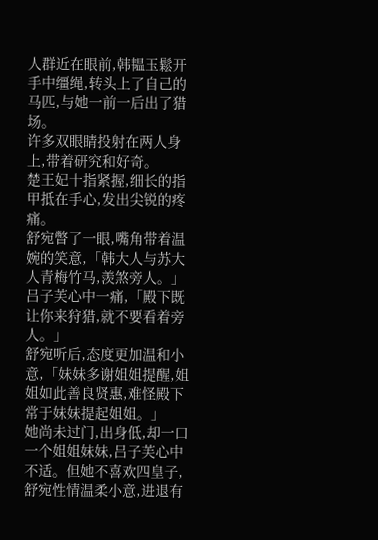人群近在眼前,韩韫玉鬆开手中缰绳,转头上了自己的马匹,与她一前一后出了猎场。
许多双眼睛投射在两人身上,带着研究和好奇。
楚王妃十指紧握,细长的指甲抵在手心,发出尖锐的疼痛。
舒宛瞥了一眼,嘴角带着温婉的笑意,「韩大人与苏大人青梅竹马,羡煞旁人。」
吕子芙心中一痛,「殿下既让你来狩猎,就不要看着旁人。」
舒宛听后,态度更加温和小意,「妹妹多谢姐姐提醒,姐姐如此善良贤惠,难怪殿下常于妹妹提起姐姐。」
她尚未过门,出身低,却一口一个姐姐妹妹,吕子芙心中不适。但她不喜欢四皇子,舒宛性情温柔小意,进退有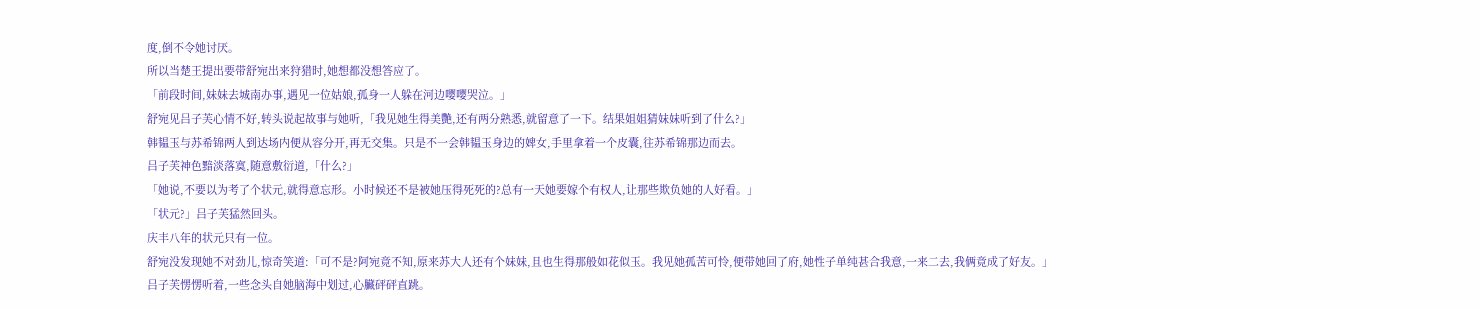度,倒不令她讨厌。
所以当楚王提出要带舒宛出来狩猎时,她想都没想答应了。
「前段时间,妹妹去城南办事,遇见一位姑娘,孤身一人躲在河边嘤嘤哭泣。」
舒宛见吕子芙心情不好,转头说起故事与她听,「我见她生得美艷,还有两分熟悉,就留意了一下。结果姐姐猜妹妹听到了什么?」
韩韫玉与苏希锦两人到达场内便从容分开,再无交集。只是不一会韩韫玉身边的婢女,手里拿着一个皮囊,往苏希锦那边而去。
吕子芙神色黯淡落寞,随意敷衍道,「什么?」
「她说,不要以为考了个状元,就得意忘形。小时候还不是被她压得死死的?总有一天她要嫁个有权人,让那些欺负她的人好看。」
「状元?」吕子芙猛然回头。
庆丰八年的状元只有一位。
舒宛没发现她不对劲儿,惊奇笑道:「可不是?阿宛竟不知,原来苏大人还有个妹妹,且也生得那般如花似玉。我见她孤苦可怜,便带她回了府,她性子单纯甚合我意,一来二去,我俩竟成了好友。」
吕子芙愣愣听着,一些念头自她脑海中划过,心臟砰砰直跳。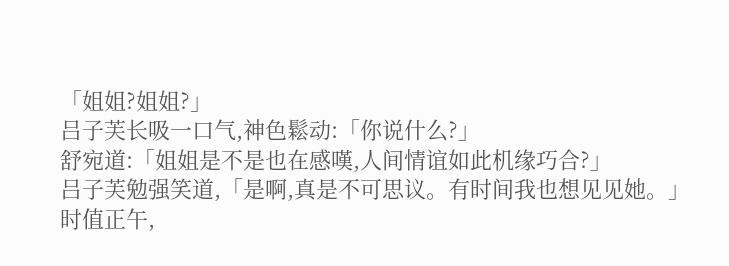「姐姐?姐姐?」
吕子芙长吸一口气,神色鬆动:「你说什么?」
舒宛道:「姐姐是不是也在感嘆,人间情谊如此机缘巧合?」
吕子芙勉强笑道,「是啊,真是不可思议。有时间我也想见见她。」
时值正午,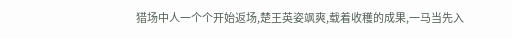猎场中人一个个开始返场,楚王英姿飒爽,载着收穫的成果,一马当先入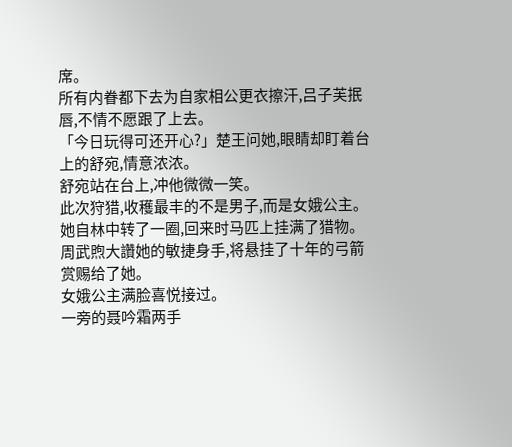席。
所有内眷都下去为自家相公更衣擦汗,吕子芙抿唇,不情不愿跟了上去。
「今日玩得可还开心?」楚王问她,眼睛却盯着台上的舒宛,情意浓浓。
舒宛站在台上,冲他微微一笑。
此次狩猎,收穫最丰的不是男子,而是女娥公主。
她自林中转了一圈,回来时马匹上挂满了猎物。周武煦大讚她的敏捷身手,将悬挂了十年的弓箭赏赐给了她。
女娥公主满脸喜悦接过。
一旁的聂吟霜两手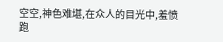空空,神色难堪,在众人的目光中,羞愤跑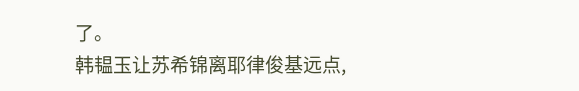了。
韩韫玉让苏希锦离耶律俊基远点,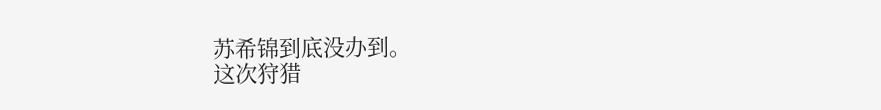苏希锦到底没办到。
这次狩猎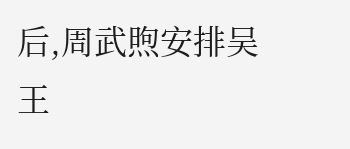后,周武煦安排吴王